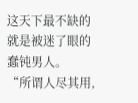这天下最不缺的就是被迷了眼的蠢钝男人。
“所谓人尽其用,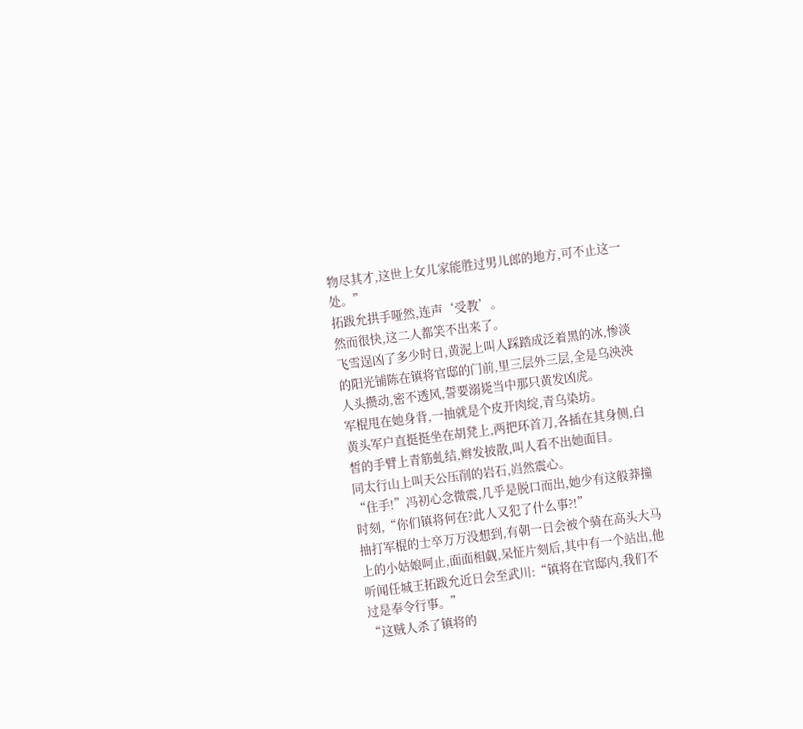物尽其才,这世上女儿家能胜过男儿郎的地方,可不止这一处。”
拓跋允拱手哑然,连声‘受教’。
然而很快,这二人都笑不出来了。
飞雪逞凶了多少时日,黄泥上叫人踩踏成泛着黑的冰,惨淡的阳光铺陈在镇将官邸的门前,里三层外三层,全是乌泱泱人头攒动,密不透风,誓要溺毙当中那只黄发凶虎。
军棍甩在她身背,一抽就是个皮开肉绽,青乌染坊。
黄头军户直挺挺坐在胡凳上,两把环首刀,各插在其身侧,白皙的手臂上青筋虬结,辫发披散,叫人看不出她面目。
同太行山上叫天公压削的岩石,岿然震心。
“住手!”冯初心念微震,几乎是脱口而出,她少有这般莽撞时刻,“你们镇将何在?此人又犯了什么事?!”
抽打军棍的士卒万万没想到,有朝一日会被个骑在高头大马上的小姑娘呵止,面面相觑,呆怔片刻后,其中有一个站出,他听闻任城王拓跋允近日会至武川:“镇将在官邸内,我们不过是奉令行事。”
“这贼人杀了镇将的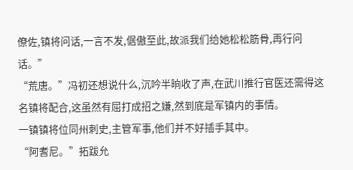僚佐,镇将问话,一言不发,倨傲至此,故派我们给她松松筋骨,再行问话。”
“荒唐。”冯初还想说什么,沉吟半晌收了声,在武川推行官医还需得这名镇将配合,这虽然有屈打成招之嫌,然到底是军镇内的事情。
一镇镇将位同州刺史,主管军事,他们并不好插手其中。
“阿耆尼。”拓跋允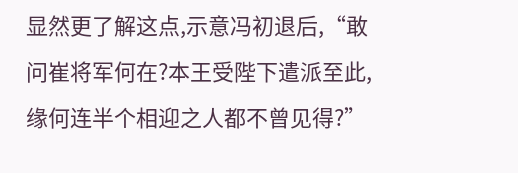显然更了解这点,示意冯初退后,“敢问崔将军何在?本王受陛下遣派至此,缘何连半个相迎之人都不曾见得?”